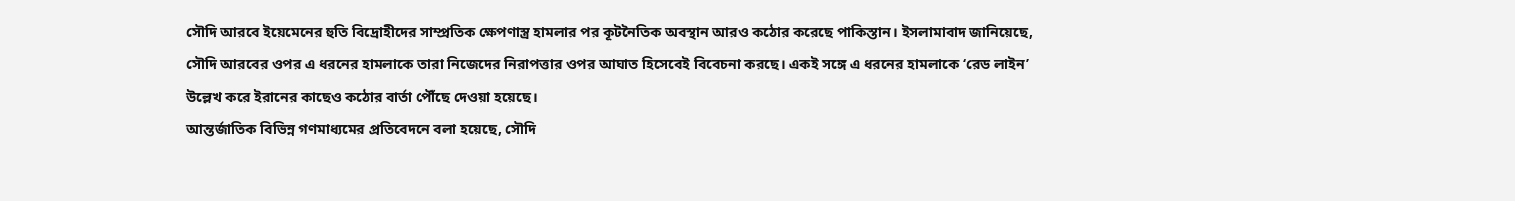সৌদি আরবে ইয়েমেনের হুতি বিদ্রোহীদের সাম্প্রতিক ক্ষেপণাস্ত্র হামলার পর কূটনৈতিক অবস্থান আরও কঠোর করেছে পাকিস্তান। ইসলামাবাদ জানিয়েছে, সৌদি আরবের ওপর এ ধরনের হামলাকে তারা নিজেদের নিরাপত্তার ওপর আঘাত হিসেবেই বিবেচনা করছে। একই সঙ্গে এ ধরনের হামলাকে ‘রেড লাইন’ উল্লেখ করে ইরানের কাছেও কঠোর বার্তা পৌঁছে দেওয়া হয়েছে।
আন্তর্জাতিক বিভিন্ন গণমাধ্যমের প্রতিবেদনে বলা হয়েছে, সৌদি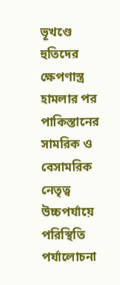ভূখণ্ডে হুতিদের ক্ষেপণাস্ত্র হামলার পর পাকিস্তানের সামরিক ও বেসামরিক নেতৃত্ব উচ্চপর্যায়ে পরিস্থিতি পর্যালোচনা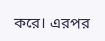করে। এরপর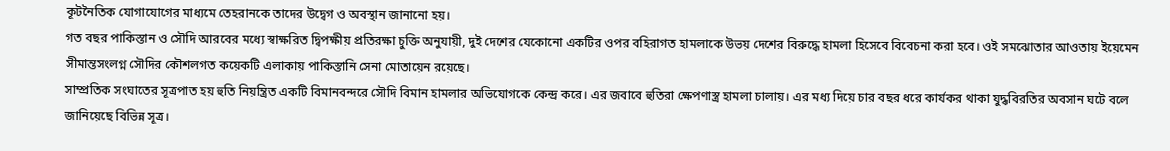কূটনৈতিক যোগাযোগের মাধ্যমে তেহরানকে তাদের উদ্বেগ ও অবস্থান জানানো হয়।
গত বছর পাকিস্তান ও সৌদি আরবের মধ্যে স্বাক্ষরিত দ্বিপক্ষীয় প্রতিরক্ষা চুক্তি অনুযায়ী, দুই দেশের যেকোনো একটির ওপর বহিরাগত হামলাকে উভয় দেশের বিরুদ্ধে হামলা হিসেবে বিবেচনা করা হবে। ওই সমঝোতার আওতায় ইয়েমেন সীমান্তসংলগ্ন সৌদির কৌশলগত কয়েকটি এলাকায় পাকিস্তানি সেনা মোতায়েন রয়েছে।
সাম্প্রতিক সংঘাতের সূত্রপাত হয় হুতি নিয়ন্ত্রিত একটি বিমানবন্দরে সৌদি বিমান হামলার অভিযোগকে কেন্দ্র করে। এর জবাবে হুতিরা ক্ষেপণাস্ত্র হামলা চালায়। এর মধ্য দিয়ে চার বছর ধরে কার্যকর থাকা যুদ্ধবিরতির অবসান ঘটে বলে জানিয়েছে বিভিন্ন সূত্র।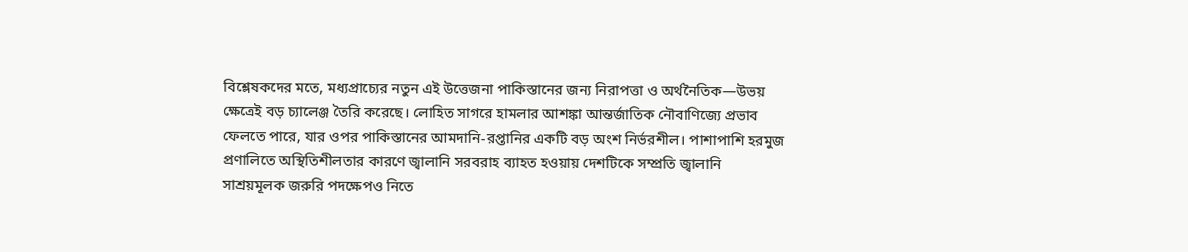বিশ্লেষকদের মতে, মধ্যপ্রাচ্যের নতুন এই উত্তেজনা পাকিস্তানের জন্য নিরাপত্তা ও অর্থনৈতিক—উভয় ক্ষেত্রেই বড় চ্যালেঞ্জ তৈরি করেছে। লোহিত সাগরে হামলার আশঙ্কা আন্তর্জাতিক নৌবাণিজ্যে প্রভাব ফেলতে পারে, যার ওপর পাকিস্তানের আমদানি-রপ্তানির একটি বড় অংশ নির্ভরশীল। পাশাপাশি হরমুজ প্রণালিতে অস্থিতিশীলতার কারণে জ্বালানি সরবরাহ ব্যাহত হওয়ায় দেশটিকে সম্প্রতি জ্বালানি সাশ্রয়মূলক জরুরি পদক্ষেপও নিতে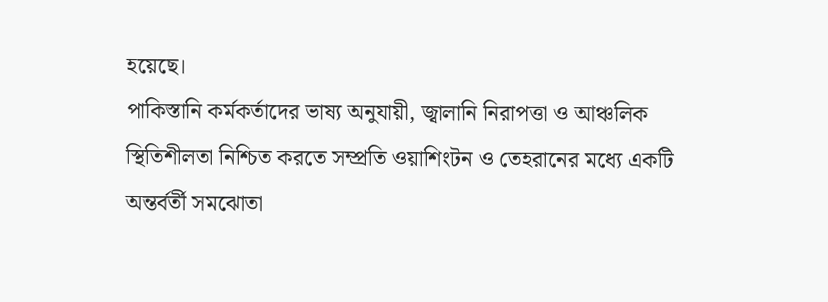হয়েছে।
পাকিস্তানি কর্মকর্তাদের ভাষ্য অনুযায়ী, জ্বালানি নিরাপত্তা ও আঞ্চলিক স্থিতিশীলতা নিশ্চিত করতে সম্প্রতি ওয়াশিংটন ও তেহরানের মধ্যে একটি অন্তর্বর্তী সমঝোতা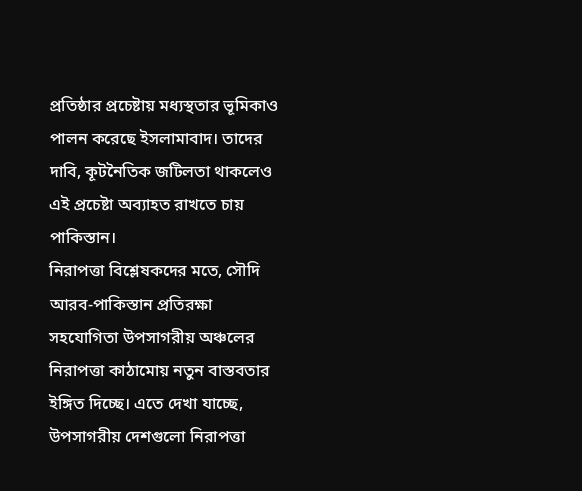প্রতিষ্ঠার প্রচেষ্টায় মধ্যস্থতার ভূমিকাও পালন করেছে ইসলামাবাদ। তাদের দাবি, কূটনৈতিক জটিলতা থাকলেও এই প্রচেষ্টা অব্যাহত রাখতে চায় পাকিস্তান।
নিরাপত্তা বিশ্লেষকদের মতে, সৌদি আরব-পাকিস্তান প্রতিরক্ষা সহযোগিতা উপসাগরীয় অঞ্চলের নিরাপত্তা কাঠামোয় নতুন বাস্তবতার ইঙ্গিত দিচ্ছে। এতে দেখা যাচ্ছে, উপসাগরীয় দেশগুলো নিরাপত্তা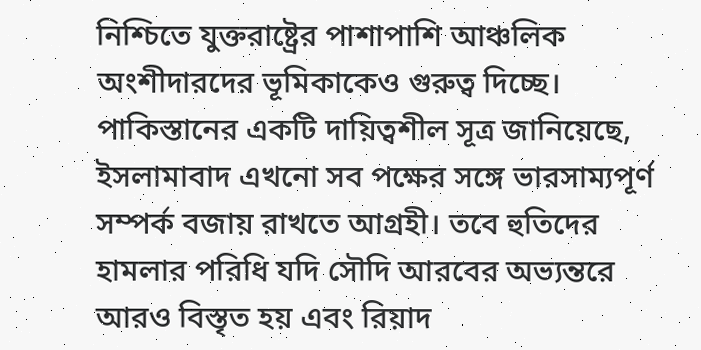নিশ্চিতে যুক্তরাষ্ট্রের পাশাপাশি আঞ্চলিক অংশীদারদের ভূমিকাকেও গুরুত্ব দিচ্ছে।
পাকিস্তানের একটি দায়িত্বশীল সূত্র জানিয়েছে, ইসলামাবাদ এখনো সব পক্ষের সঙ্গে ভারসাম্যপূর্ণ সম্পর্ক বজায় রাখতে আগ্রহী। তবে হুতিদের হামলার পরিধি যদি সৌদি আরবের অভ্যন্তরে আরও বিস্তৃত হয় এবং রিয়াদ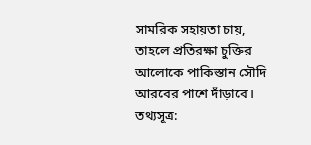সামরিক সহায়তা চায়, তাহলে প্রতিরক্ষা চুক্তির আলোকে পাকিস্তান সৌদি আরবের পাশে দাঁড়াবে।
তথ্যসূত্র: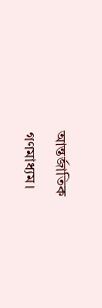আন্তর্জাতিক গণমাধ্যম।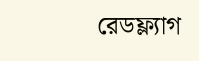রেডফ্ল্যাগ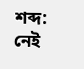শব্দ: নেই